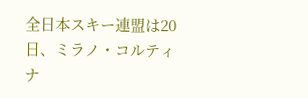全日本スキー連盟は20日、ミラノ・コルティナ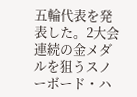五輪代表を発表した。2大会連続の金メダルを狙うスノーボード・ハ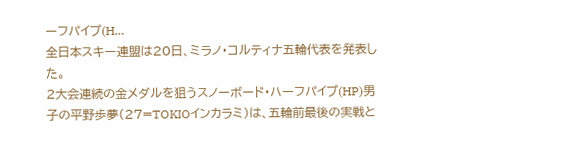ーフパイプ(H…
全日本スキー連盟は20日、ミラノ・コルティナ五輪代表を発表した。
2大会連続の金メダルを狙うスノーボード・ハーフパイプ(HP)男子の平野歩夢(27=TOKIOインカラミ)は、五輪前最後の実戦と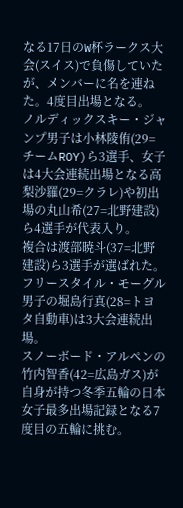なる17日のW杯ラークス大会(スイス)で負傷していたが、メンバーに名を連ねた。4度目出場となる。
ノルディックスキー・ジャンプ男子は小林陵侑(29=チームROY)ら3選手、女子は4大会連続出場となる高梨沙羅(29=クラレ)や初出場の丸山希(27=北野建設)ら4選手が代表入り。
複合は渡部暁斗(37=北野建設)ら3選手が選ばれた。
フリースタイル・モーグル男子の堀島行真(28=トヨタ自動車)は3大会連続出場。
スノーボード・アルペンの竹内智香(42=広島ガス)が自身が持つ冬季五輪の日本女子最多出場記録となる7度目の五輪に挑む。